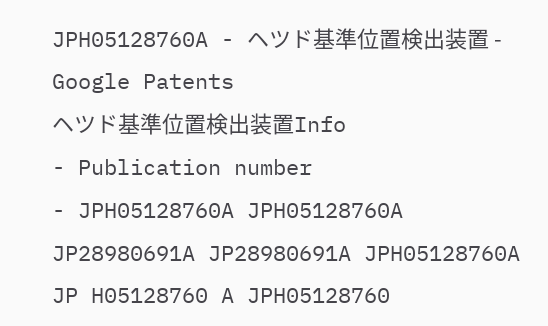JPH05128760A - ヘツド基準位置検出装置 - Google Patents
ヘツド基準位置検出装置Info
- Publication number
- JPH05128760A JPH05128760A JP28980691A JP28980691A JPH05128760A JP H05128760 A JPH05128760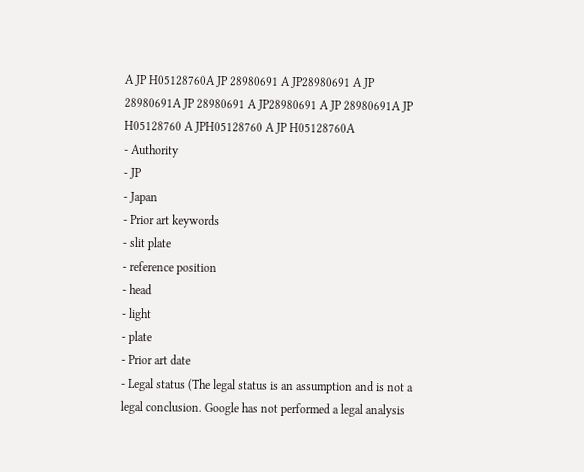A JP H05128760A JP 28980691 A JP28980691 A JP 28980691A JP 28980691 A JP28980691 A JP 28980691A JP H05128760 A JPH05128760 A JP H05128760A
- Authority
- JP
- Japan
- Prior art keywords
- slit plate
- reference position
- head
- light
- plate
- Prior art date
- Legal status (The legal status is an assumption and is not a legal conclusion. Google has not performed a legal analysis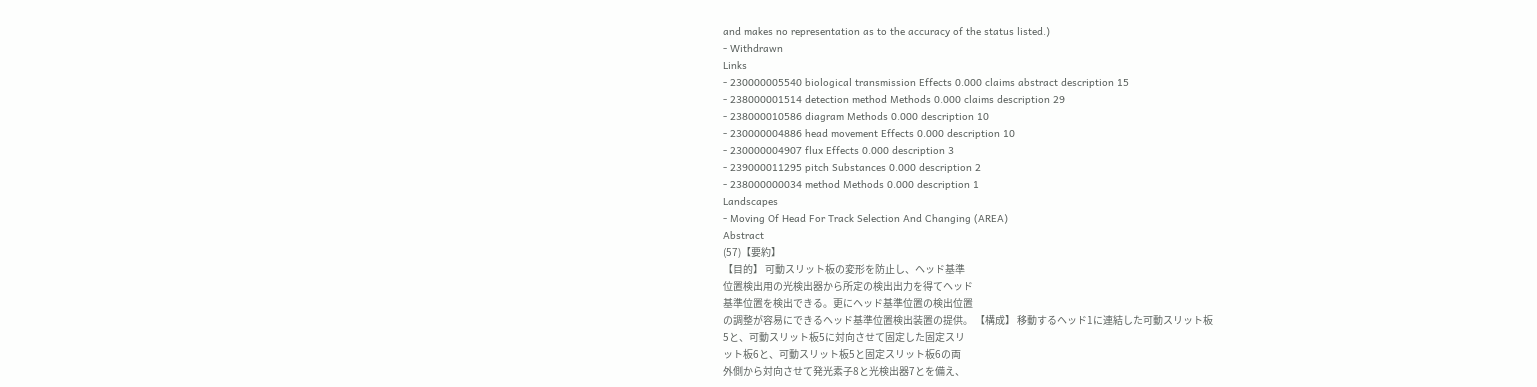and makes no representation as to the accuracy of the status listed.)
- Withdrawn
Links
- 230000005540 biological transmission Effects 0.000 claims abstract description 15
- 238000001514 detection method Methods 0.000 claims description 29
- 238000010586 diagram Methods 0.000 description 10
- 230000004886 head movement Effects 0.000 description 10
- 230000004907 flux Effects 0.000 description 3
- 239000011295 pitch Substances 0.000 description 2
- 238000000034 method Methods 0.000 description 1
Landscapes
- Moving Of Head For Track Selection And Changing (AREA)
Abstract
(57)【要約】
【目的】 可動スリット板の変形を防止し、ヘッド基準
位置検出用の光検出器から所定の検出出力を得てヘッド
基準位置を検出できる。更にヘッド基準位置の検出位置
の調整が容易にできるヘッド基準位置検出装置の提供。 【構成】 移動するヘッド1に連結した可動スリット板
5と、可動スリット板5に対向させて固定した固定スリ
ット板6と、可動スリット板5と固定スリット板6の両
外側から対向させて発光素子8と光検出器7とを備え、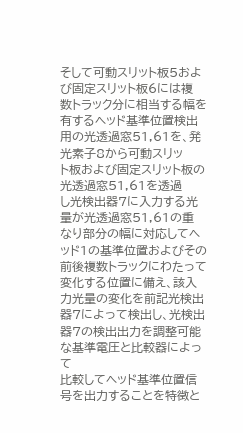そして可動スリット板5および固定スリット板6には複
数トラック分に相当する幅を有するヘッド基準位置検出
用の光透過窓51,61を、発光素子8から可動スリッ
ト板および固定スリット板の光透過窓51,61を透過
し光検出器7に入力する光量が光透過窓51,61の重
なり部分の幅に対応してヘッド1の基準位置およびその
前後複数トラックにわたって変化する位置に備え、該入
力光量の変化を前記光検出器7によって検出し、光検出
器7の検出出力を調整可能な基準電圧と比較器によって
比較してヘッド基準位置信号を出力することを特徴と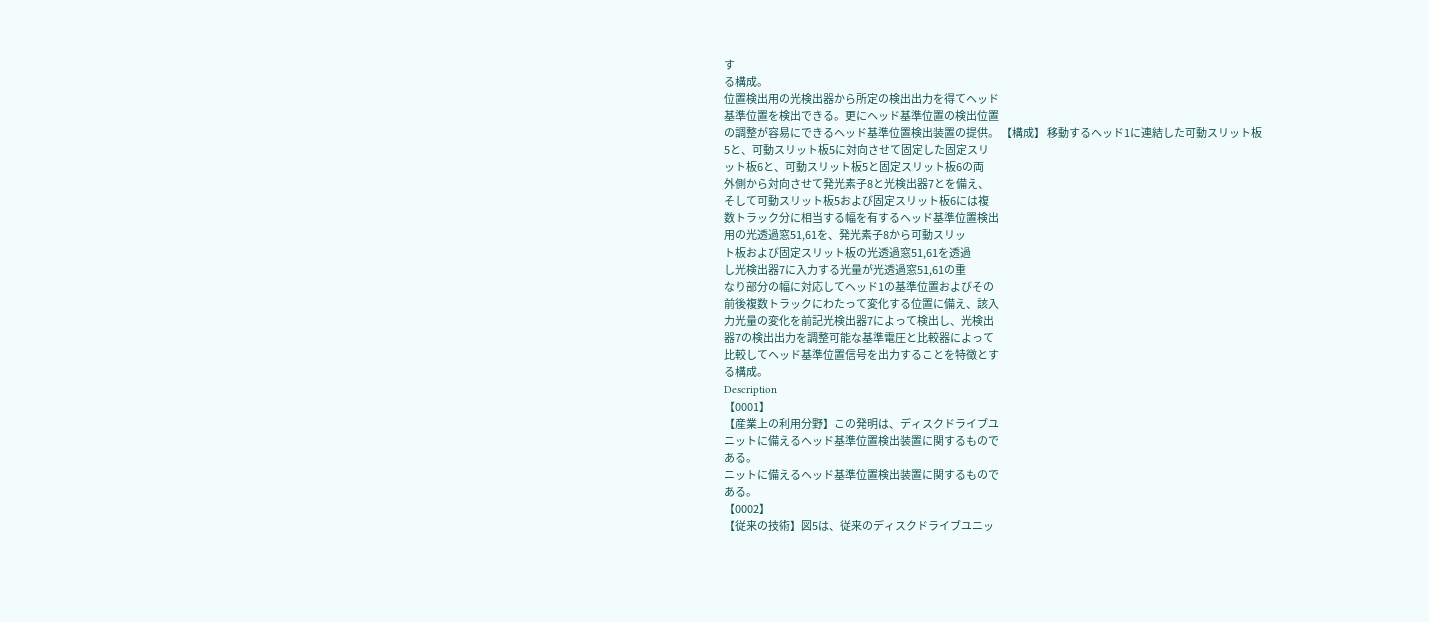す
る構成。
位置検出用の光検出器から所定の検出出力を得てヘッド
基準位置を検出できる。更にヘッド基準位置の検出位置
の調整が容易にできるヘッド基準位置検出装置の提供。 【構成】 移動するヘッド1に連結した可動スリット板
5と、可動スリット板5に対向させて固定した固定スリ
ット板6と、可動スリット板5と固定スリット板6の両
外側から対向させて発光素子8と光検出器7とを備え、
そして可動スリット板5および固定スリット板6には複
数トラック分に相当する幅を有するヘッド基準位置検出
用の光透過窓51,61を、発光素子8から可動スリッ
ト板および固定スリット板の光透過窓51,61を透過
し光検出器7に入力する光量が光透過窓51,61の重
なり部分の幅に対応してヘッド1の基準位置およびその
前後複数トラックにわたって変化する位置に備え、該入
力光量の変化を前記光検出器7によって検出し、光検出
器7の検出出力を調整可能な基準電圧と比較器によって
比較してヘッド基準位置信号を出力することを特徴とす
る構成。
Description
【0001】
【産業上の利用分野】この発明は、ディスクドライブユ
ニットに備えるヘッド基準位置検出装置に関するもので
ある。
ニットに備えるヘッド基準位置検出装置に関するもので
ある。
【0002】
【従来の技術】図5は、従来のディスクドライブユニッ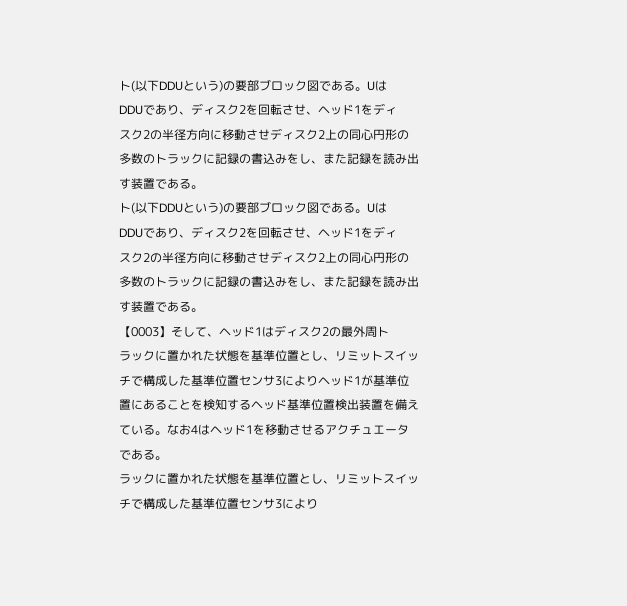ト(以下DDUという)の要部ブロック図である。Uは
DDUであり、ディスク2を回転させ、ヘッド1をディ
スク2の半径方向に移動させディスク2上の同心円形の
多数のトラックに記録の書込みをし、また記録を読み出
す装置である。
ト(以下DDUという)の要部ブロック図である。Uは
DDUであり、ディスク2を回転させ、ヘッド1をディ
スク2の半径方向に移動させディスク2上の同心円形の
多数のトラックに記録の書込みをし、また記録を読み出
す装置である。
【0003】そして、ヘッド1はディスク2の最外周ト
ラックに置かれた状態を基準位置とし、リミットスイッ
チで構成した基準位置センサ3によりヘッド1が基準位
置にあることを検知するヘッド基準位置検出装置を備え
ている。なお4はヘッド1を移動させるアクチュエータ
である。
ラックに置かれた状態を基準位置とし、リミットスイッ
チで構成した基準位置センサ3により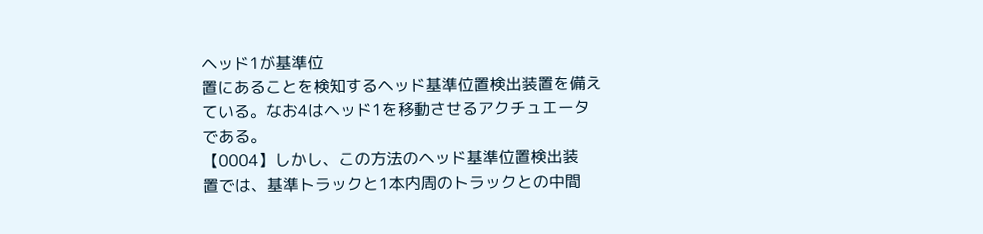ヘッド1が基準位
置にあることを検知するヘッド基準位置検出装置を備え
ている。なお4はヘッド1を移動させるアクチュエータ
である。
【0004】しかし、この方法のヘッド基準位置検出装
置では、基準トラックと1本内周のトラックとの中間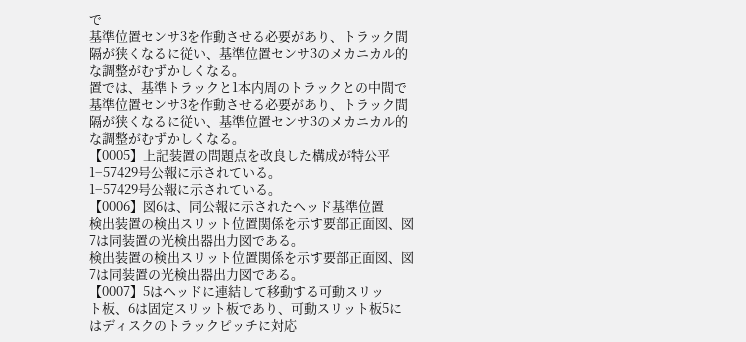で
基準位置センサ3を作動させる必要があり、トラック間
隔が狭くなるに従い、基準位置センサ3のメカニカル的
な調整がむずかしくなる。
置では、基準トラックと1本内周のトラックとの中間で
基準位置センサ3を作動させる必要があり、トラック間
隔が狭くなるに従い、基準位置センサ3のメカニカル的
な調整がむずかしくなる。
【0005】上記装置の問題点を改良した構成が特公平
1−57429号公報に示されている。
1−57429号公報に示されている。
【0006】図6は、同公報に示されたヘッド基準位置
検出装置の検出スリット位置関係を示す要部正面図、図
7は同装置の光検出器出力図である。
検出装置の検出スリット位置関係を示す要部正面図、図
7は同装置の光検出器出力図である。
【0007】5はヘッドに連結して移動する可動スリッ
ト板、6は固定スリット板であり、可動スリット板5に
はディスクのトラックピッチに対応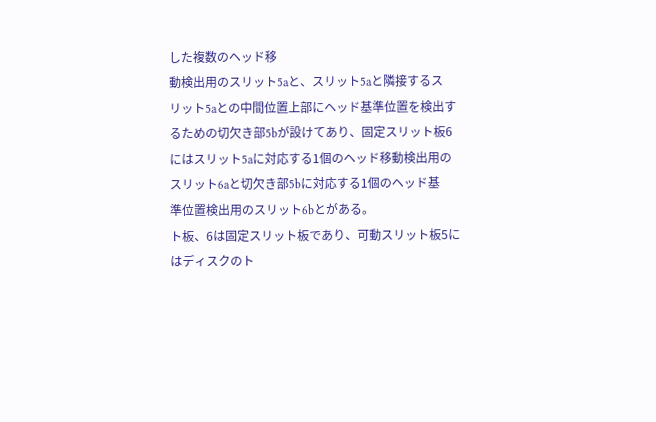した複数のヘッド移
動検出用のスリット5aと、スリット5aと隣接するス
リット5aとの中間位置上部にヘッド基準位置を検出す
るための切欠き部5bが設けてあり、固定スリット板6
にはスリット5aに対応する1個のヘッド移動検出用の
スリット6aと切欠き部5bに対応する1個のヘッド基
準位置検出用のスリット6bとがある。
ト板、6は固定スリット板であり、可動スリット板5に
はディスクのト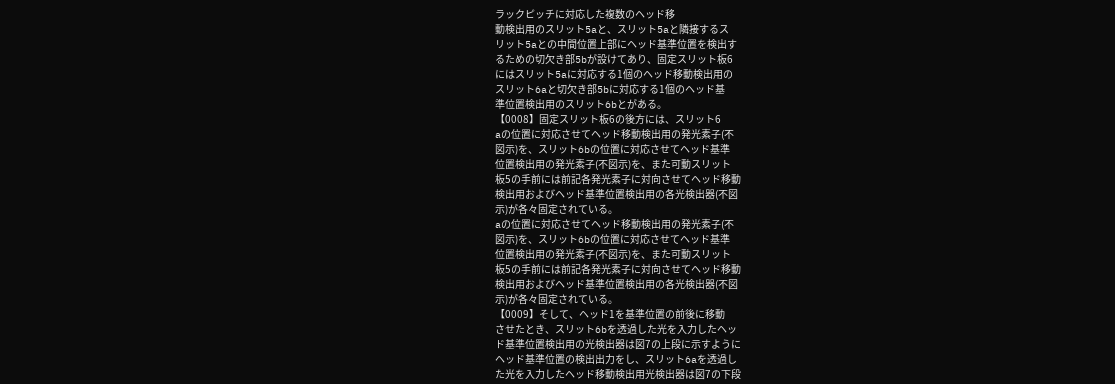ラックピッチに対応した複数のヘッド移
動検出用のスリット5aと、スリット5aと隣接するス
リット5aとの中間位置上部にヘッド基準位置を検出す
るための切欠き部5bが設けてあり、固定スリット板6
にはスリット5aに対応する1個のヘッド移動検出用の
スリット6aと切欠き部5bに対応する1個のヘッド基
準位置検出用のスリット6bとがある。
【0008】固定スリット板6の後方には、スリット6
aの位置に対応させてヘッド移動検出用の発光素子(不
図示)を、スリット6bの位置に対応させてヘッド基準
位置検出用の発光素子(不図示)を、また可動スリット
板5の手前には前記各発光素子に対向させてヘッド移動
検出用およびヘッド基準位置検出用の各光検出器(不図
示)が各々固定されている。
aの位置に対応させてヘッド移動検出用の発光素子(不
図示)を、スリット6bの位置に対応させてヘッド基準
位置検出用の発光素子(不図示)を、また可動スリット
板5の手前には前記各発光素子に対向させてヘッド移動
検出用およびヘッド基準位置検出用の各光検出器(不図
示)が各々固定されている。
【0009】そして、ヘッド1を基準位置の前後に移動
させたとき、スリット6bを透過した光を入力したヘッ
ド基準位置検出用の光検出器は図7の上段に示すように
ヘッド基準位置の検出出力をし、スリット6aを透過し
た光を入力したヘッド移動検出用光検出器は図7の下段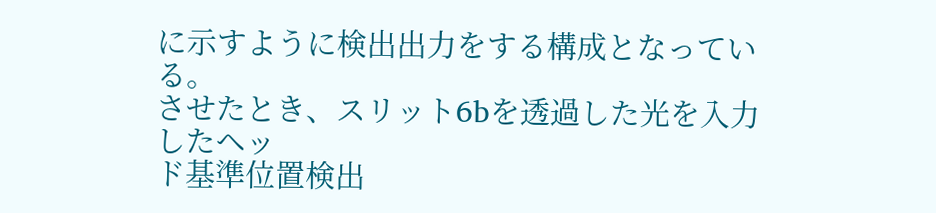に示すように検出出力をする構成となっている。
させたとき、スリット6bを透過した光を入力したヘッ
ド基準位置検出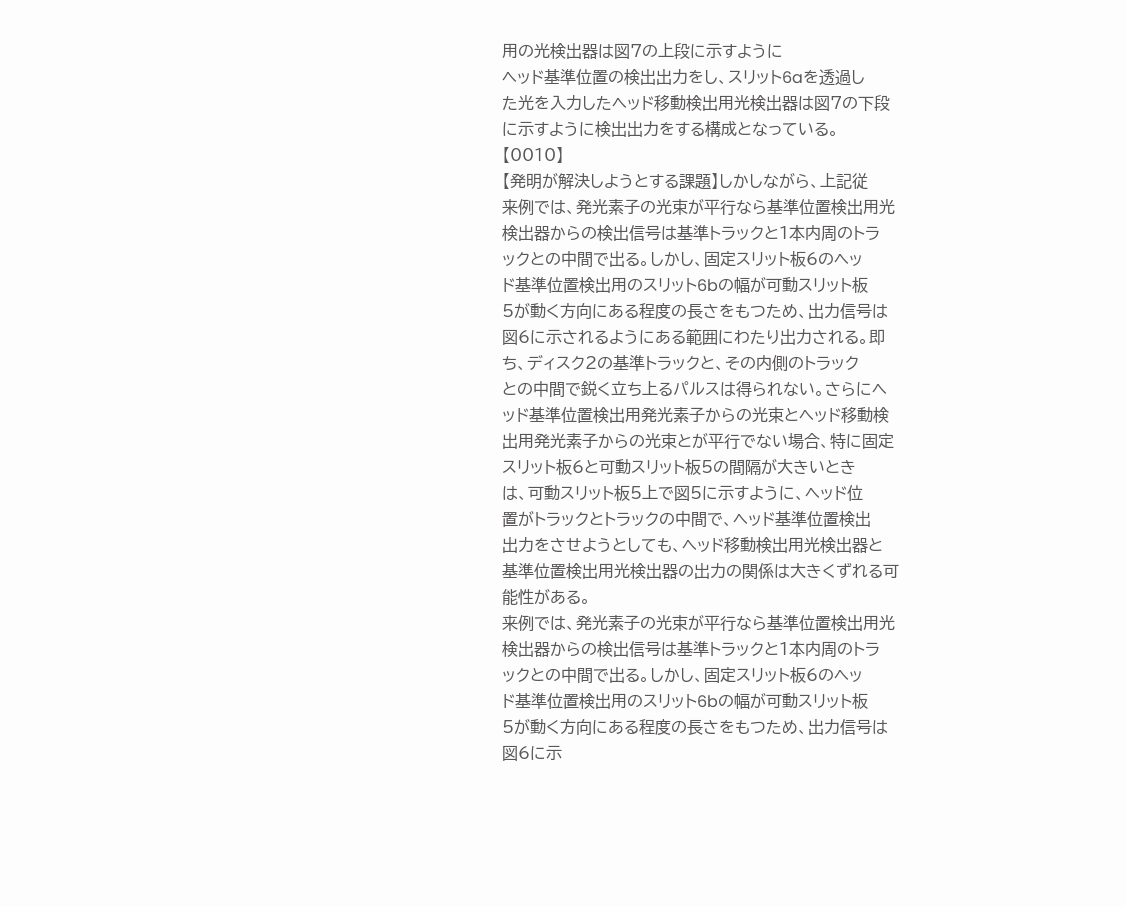用の光検出器は図7の上段に示すように
ヘッド基準位置の検出出力をし、スリット6aを透過し
た光を入力したヘッド移動検出用光検出器は図7の下段
に示すように検出出力をする構成となっている。
【0010】
【発明が解決しようとする課題】しかしながら、上記従
来例では、発光素子の光束が平行なら基準位置検出用光
検出器からの検出信号は基準トラックと1本内周のトラ
ックとの中間で出る。しかし、固定スリット板6のヘッ
ド基準位置検出用のスリット6bの幅が可動スリット板
5が動く方向にある程度の長さをもつため、出力信号は
図6に示されるようにある範囲にわたり出力される。即
ち、ディスク2の基準トラックと、その内側のトラック
との中間で鋭く立ち上るパルスは得られない。さらにヘ
ッド基準位置検出用発光素子からの光束とヘッド移動検
出用発光素子からの光束とが平行でない場合、特に固定
スリット板6と可動スリット板5の間隔が大きいとき
は、可動スリット板5上で図5に示すように、ヘッド位
置がトラックとトラックの中間で、ヘッド基準位置検出
出力をさせようとしても、ヘッド移動検出用光検出器と
基準位置検出用光検出器の出力の関係は大きくずれる可
能性がある。
来例では、発光素子の光束が平行なら基準位置検出用光
検出器からの検出信号は基準トラックと1本内周のトラ
ックとの中間で出る。しかし、固定スリット板6のヘッ
ド基準位置検出用のスリット6bの幅が可動スリット板
5が動く方向にある程度の長さをもつため、出力信号は
図6に示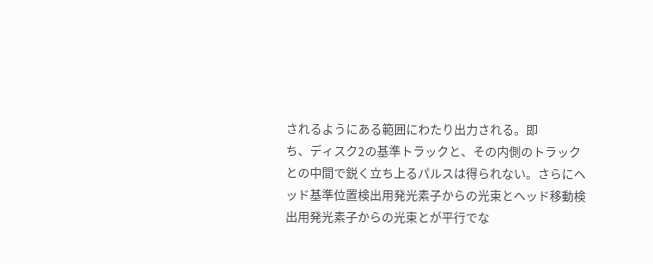されるようにある範囲にわたり出力される。即
ち、ディスク2の基準トラックと、その内側のトラック
との中間で鋭く立ち上るパルスは得られない。さらにヘ
ッド基準位置検出用発光素子からの光束とヘッド移動検
出用発光素子からの光束とが平行でな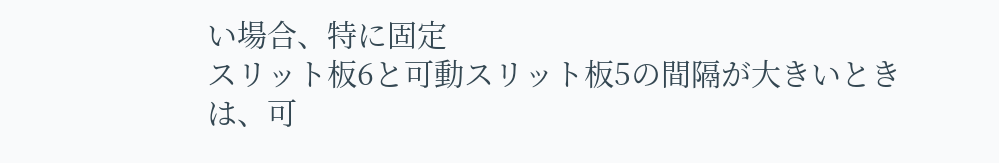い場合、特に固定
スリット板6と可動スリット板5の間隔が大きいとき
は、可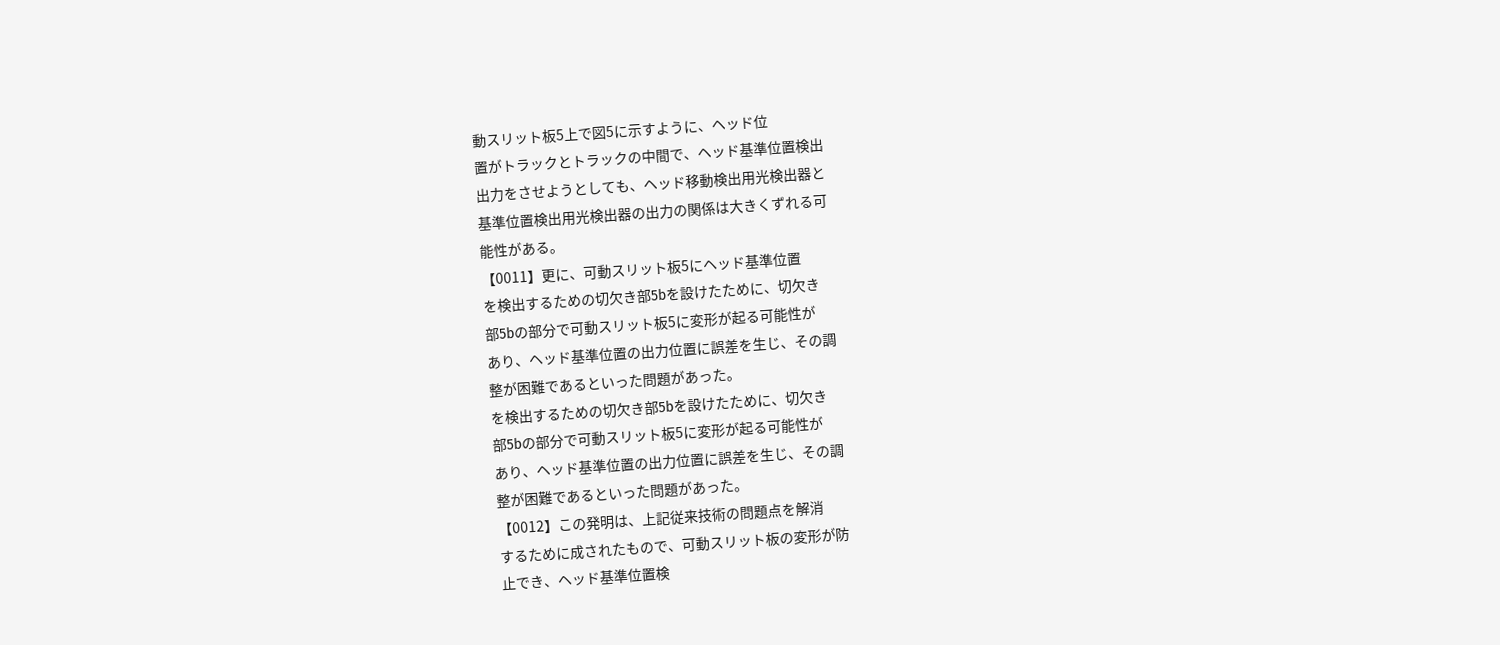動スリット板5上で図5に示すように、ヘッド位
置がトラックとトラックの中間で、ヘッド基準位置検出
出力をさせようとしても、ヘッド移動検出用光検出器と
基準位置検出用光検出器の出力の関係は大きくずれる可
能性がある。
【0011】更に、可動スリット板5にヘッド基準位置
を検出するための切欠き部5bを設けたために、切欠き
部5bの部分で可動スリット板5に変形が起る可能性が
あり、ヘッド基準位置の出力位置に誤差を生じ、その調
整が困難であるといった問題があった。
を検出するための切欠き部5bを設けたために、切欠き
部5bの部分で可動スリット板5に変形が起る可能性が
あり、ヘッド基準位置の出力位置に誤差を生じ、その調
整が困難であるといった問題があった。
【0012】この発明は、上記従来技術の問題点を解消
するために成されたもので、可動スリット板の変形が防
止でき、ヘッド基準位置検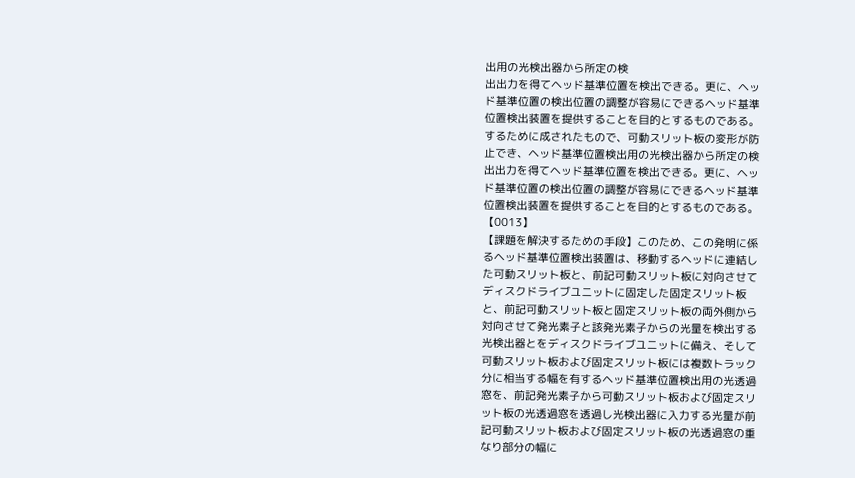出用の光検出器から所定の検
出出力を得てヘッド基準位置を検出できる。更に、ヘッ
ド基準位置の検出位置の調整が容易にできるヘッド基準
位置検出装置を提供することを目的とするものである。
するために成されたもので、可動スリット板の変形が防
止でき、ヘッド基準位置検出用の光検出器から所定の検
出出力を得てヘッド基準位置を検出できる。更に、ヘッ
ド基準位置の検出位置の調整が容易にできるヘッド基準
位置検出装置を提供することを目的とするものである。
【0013】
【課題を解決するための手段】このため、この発明に係
るヘッド基準位置検出装置は、移動するヘッドに連結し
た可動スリット板と、前記可動スリット板に対向させて
ディスクドライブユニットに固定した固定スリット板
と、前記可動スリット板と固定スリット板の両外側から
対向させて発光素子と該発光素子からの光量を検出する
光検出器とをディスクドライブユニットに備え、そして
可動スリット板および固定スリット板には複数トラック
分に相当する幅を有するヘッド基準位置検出用の光透過
窓を、前記発光素子から可動スリット板および固定スリ
ット板の光透過窓を透過し光検出器に入力する光量が前
記可動スリット板および固定スリット板の光透過窓の重
なり部分の幅に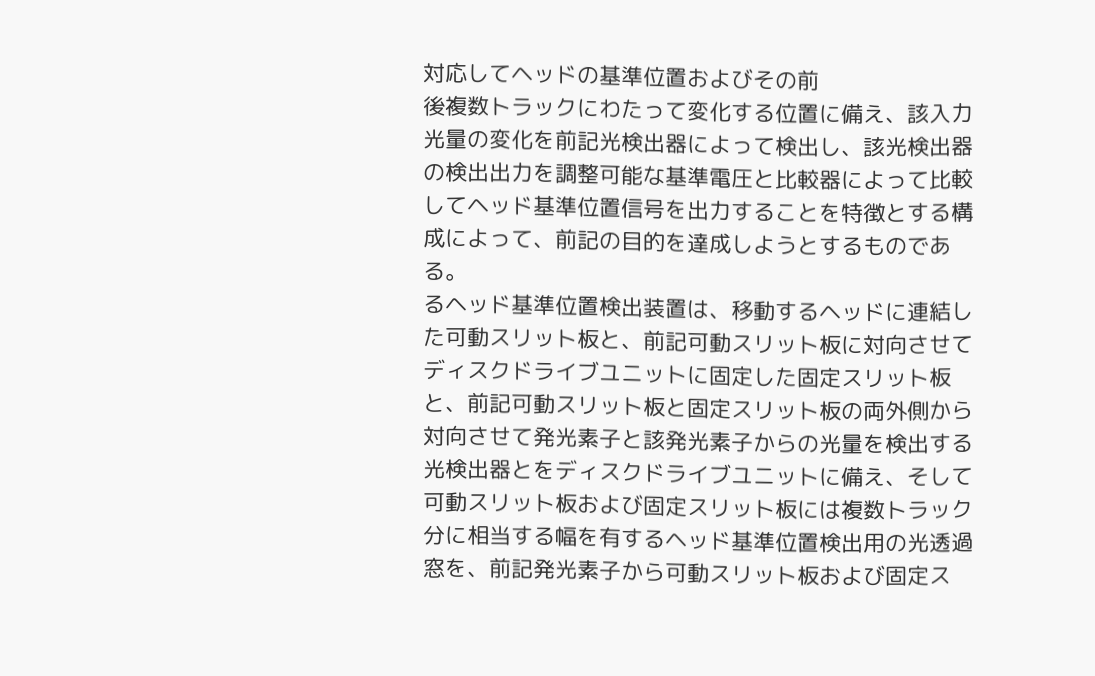対応してヘッドの基準位置およびその前
後複数トラックにわたって変化する位置に備え、該入力
光量の変化を前記光検出器によって検出し、該光検出器
の検出出力を調整可能な基準電圧と比較器によって比較
してヘッド基準位置信号を出力することを特徴とする構
成によって、前記の目的を達成しようとするものであ
る。
るヘッド基準位置検出装置は、移動するヘッドに連結し
た可動スリット板と、前記可動スリット板に対向させて
ディスクドライブユニットに固定した固定スリット板
と、前記可動スリット板と固定スリット板の両外側から
対向させて発光素子と該発光素子からの光量を検出する
光検出器とをディスクドライブユニットに備え、そして
可動スリット板および固定スリット板には複数トラック
分に相当する幅を有するヘッド基準位置検出用の光透過
窓を、前記発光素子から可動スリット板および固定ス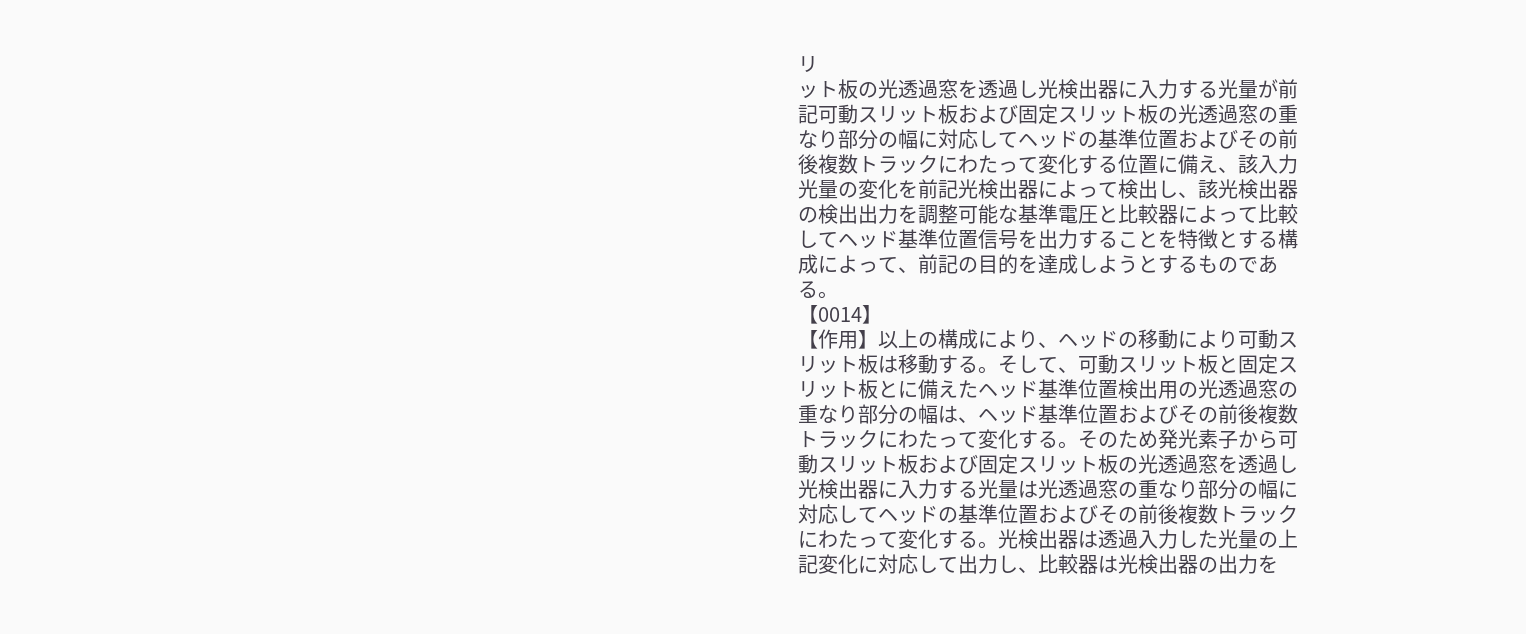リ
ット板の光透過窓を透過し光検出器に入力する光量が前
記可動スリット板および固定スリット板の光透過窓の重
なり部分の幅に対応してヘッドの基準位置およびその前
後複数トラックにわたって変化する位置に備え、該入力
光量の変化を前記光検出器によって検出し、該光検出器
の検出出力を調整可能な基準電圧と比較器によって比較
してヘッド基準位置信号を出力することを特徴とする構
成によって、前記の目的を達成しようとするものであ
る。
【0014】
【作用】以上の構成により、ヘッドの移動により可動ス
リット板は移動する。そして、可動スリット板と固定ス
リット板とに備えたヘッド基準位置検出用の光透過窓の
重なり部分の幅は、ヘッド基準位置およびその前後複数
トラックにわたって変化する。そのため発光素子から可
動スリット板および固定スリット板の光透過窓を透過し
光検出器に入力する光量は光透過窓の重なり部分の幅に
対応してヘッドの基準位置およびその前後複数トラック
にわたって変化する。光検出器は透過入力した光量の上
記変化に対応して出力し、比較器は光検出器の出力を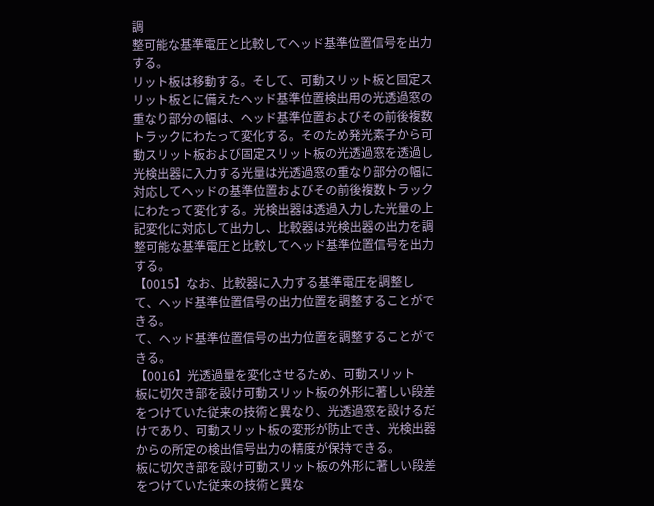調
整可能な基準電圧と比較してヘッド基準位置信号を出力
する。
リット板は移動する。そして、可動スリット板と固定ス
リット板とに備えたヘッド基準位置検出用の光透過窓の
重なり部分の幅は、ヘッド基準位置およびその前後複数
トラックにわたって変化する。そのため発光素子から可
動スリット板および固定スリット板の光透過窓を透過し
光検出器に入力する光量は光透過窓の重なり部分の幅に
対応してヘッドの基準位置およびその前後複数トラック
にわたって変化する。光検出器は透過入力した光量の上
記変化に対応して出力し、比較器は光検出器の出力を調
整可能な基準電圧と比較してヘッド基準位置信号を出力
する。
【0015】なお、比較器に入力する基準電圧を調整し
て、ヘッド基準位置信号の出力位置を調整することがで
きる。
て、ヘッド基準位置信号の出力位置を調整することがで
きる。
【0016】光透過量を変化させるため、可動スリット
板に切欠き部を設け可動スリット板の外形に著しい段差
をつけていた従来の技術と異なり、光透過窓を設けるだ
けであり、可動スリット板の変形が防止でき、光検出器
からの所定の検出信号出力の精度が保持できる。
板に切欠き部を設け可動スリット板の外形に著しい段差
をつけていた従来の技術と異な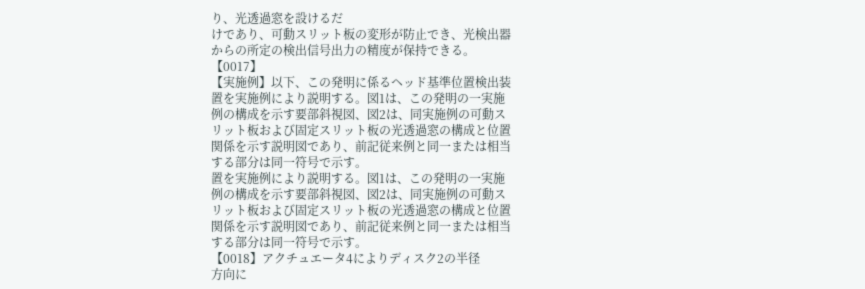り、光透過窓を設けるだ
けであり、可動スリット板の変形が防止でき、光検出器
からの所定の検出信号出力の精度が保持できる。
【0017】
【実施例】以下、この発明に係るヘッド基準位置検出装
置を実施例により説明する。図1は、この発明の一実施
例の構成を示す要部斜視図、図2は、同実施例の可動ス
リット板および固定スリット板の光透過窓の構成と位置
関係を示す説明図であり、前記従来例と同一または相当
する部分は同一符号で示す。
置を実施例により説明する。図1は、この発明の一実施
例の構成を示す要部斜視図、図2は、同実施例の可動ス
リット板および固定スリット板の光透過窓の構成と位置
関係を示す説明図であり、前記従来例と同一または相当
する部分は同一符号で示す。
【0018】アクチュエータ4によりディスク2の半径
方向に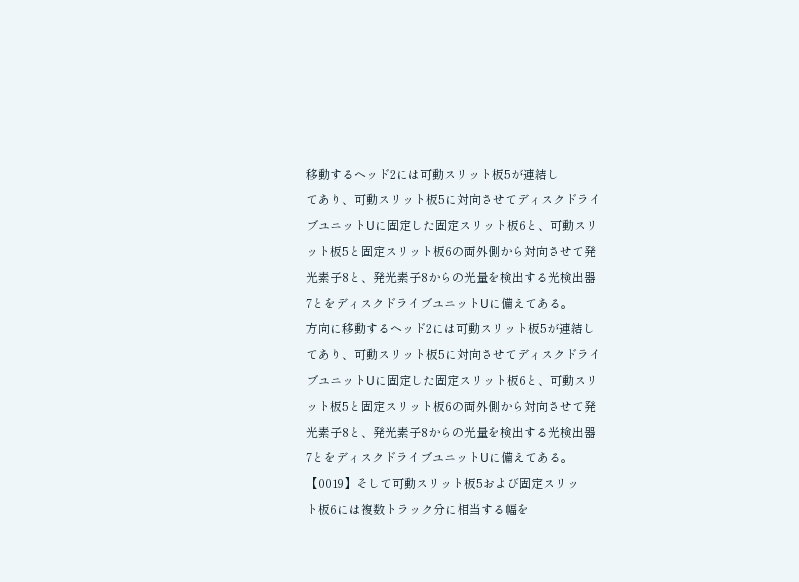移動するヘッド2には可動スリット板5が連結し
てあり、可動スリット板5に対向させてディスクドライ
ブユニットUに固定した固定スリット板6と、可動スリ
ット板5と固定スリット板6の両外側から対向させて発
光素子8と、発光素子8からの光量を検出する光検出器
7とをディスクドライブユニットUに備えてある。
方向に移動するヘッド2には可動スリット板5が連結し
てあり、可動スリット板5に対向させてディスクドライ
ブユニットUに固定した固定スリット板6と、可動スリ
ット板5と固定スリット板6の両外側から対向させて発
光素子8と、発光素子8からの光量を検出する光検出器
7とをディスクドライブユニットUに備えてある。
【0019】そして可動スリット板5および固定スリッ
ト板6には複数トラック分に相当する幅を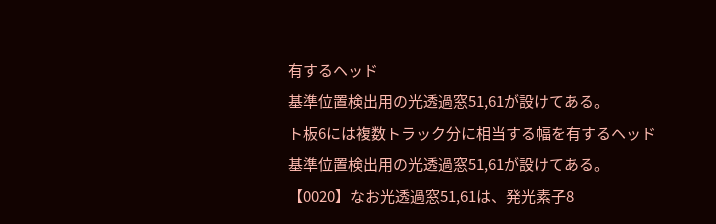有するヘッド
基準位置検出用の光透過窓51,61が設けてある。
ト板6には複数トラック分に相当する幅を有するヘッド
基準位置検出用の光透過窓51,61が設けてある。
【0020】なお光透過窓51,61は、発光素子8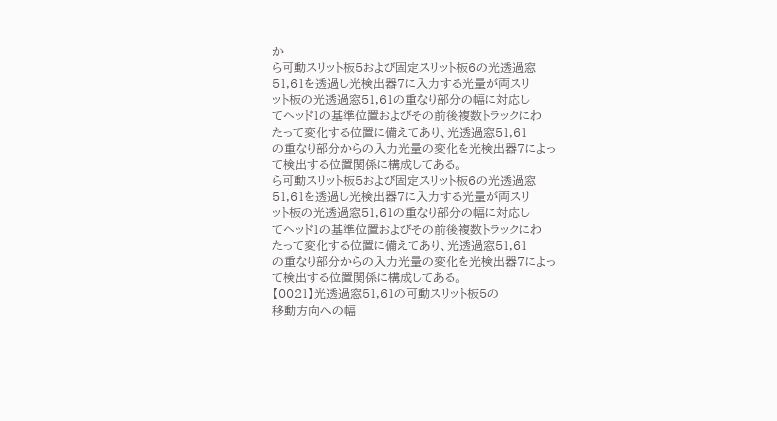か
ら可動スリット板5および固定スリット板6の光透過窓
51,61を透過し光検出器7に入力する光量が両スリ
ット板の光透過窓51,61の重なり部分の幅に対応し
てヘッド1の基準位置およびその前後複数トラックにわ
たって変化する位置に備えてあり、光透過窓51,61
の重なり部分からの入力光量の変化を光検出器7によっ
て検出する位置関係に構成してある。
ら可動スリット板5および固定スリット板6の光透過窓
51,61を透過し光検出器7に入力する光量が両スリ
ット板の光透過窓51,61の重なり部分の幅に対応し
てヘッド1の基準位置およびその前後複数トラックにわ
たって変化する位置に備えてあり、光透過窓51,61
の重なり部分からの入力光量の変化を光検出器7によっ
て検出する位置関係に構成してある。
【0021】光透過窓51,61の可動スリット板5の
移動方向への幅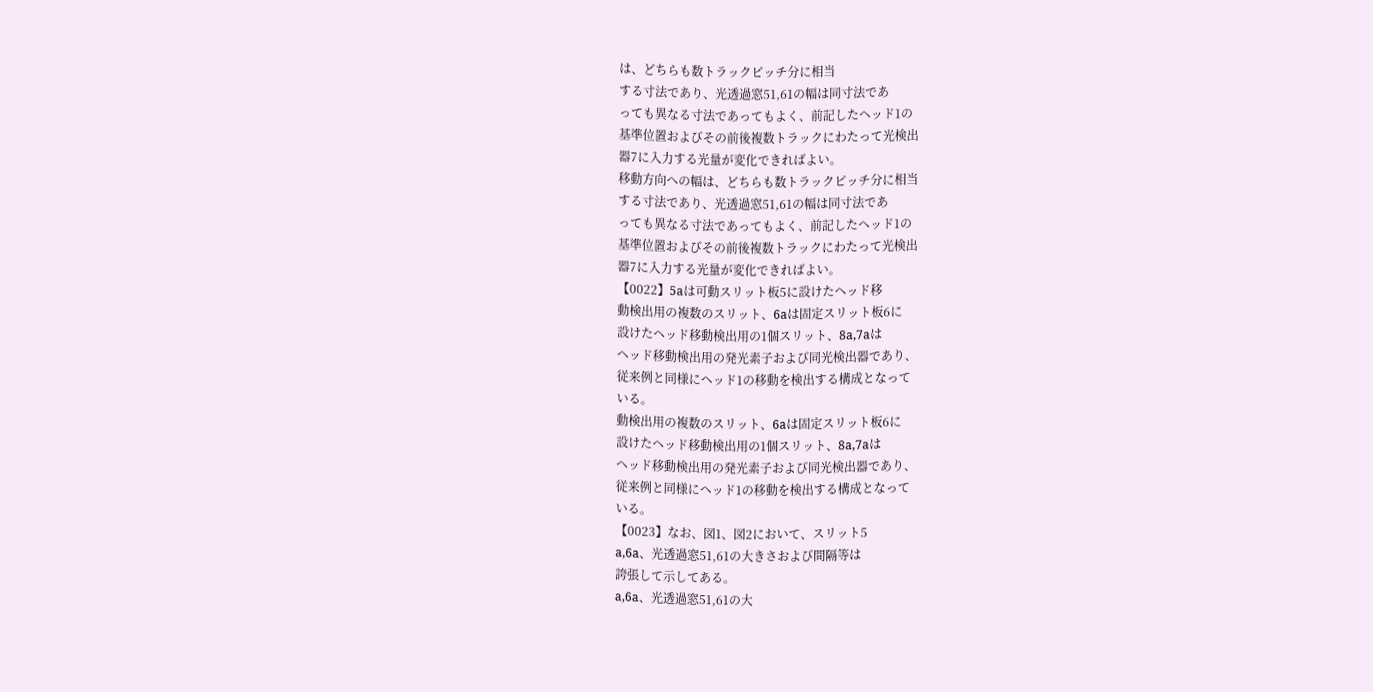は、どちらも数トラックピッチ分に相当
する寸法であり、光透過窓51,61の幅は同寸法であ
っても異なる寸法であってもよく、前記したヘッド1の
基準位置およびその前後複数トラックにわたって光検出
器7に入力する光量が変化できればよい。
移動方向への幅は、どちらも数トラックピッチ分に相当
する寸法であり、光透過窓51,61の幅は同寸法であ
っても異なる寸法であってもよく、前記したヘッド1の
基準位置およびその前後複数トラックにわたって光検出
器7に入力する光量が変化できればよい。
【0022】5aは可動スリット板5に設けたヘッド移
動検出用の複数のスリット、6aは固定スリット板6に
設けたヘッド移動検出用の1個スリット、8a,7aは
ヘッド移動検出用の発光素子および同光検出器であり、
従来例と同様にヘッド1の移動を検出する構成となって
いる。
動検出用の複数のスリット、6aは固定スリット板6に
設けたヘッド移動検出用の1個スリット、8a,7aは
ヘッド移動検出用の発光素子および同光検出器であり、
従来例と同様にヘッド1の移動を検出する構成となって
いる。
【0023】なお、図1、図2において、スリット5
a,6a、光透過窓51,61の大きさおよび間隔等は
誇張して示してある。
a,6a、光透過窓51,61の大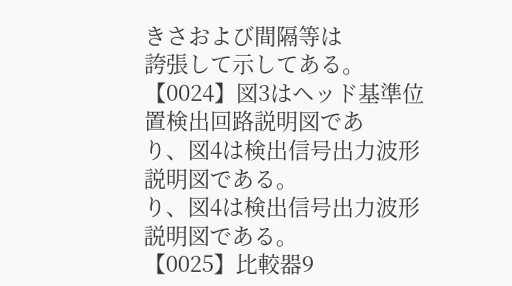きさおよび間隔等は
誇張して示してある。
【0024】図3はヘッド基準位置検出回路説明図であ
り、図4は検出信号出力波形説明図である。
り、図4は検出信号出力波形説明図である。
【0025】比較器9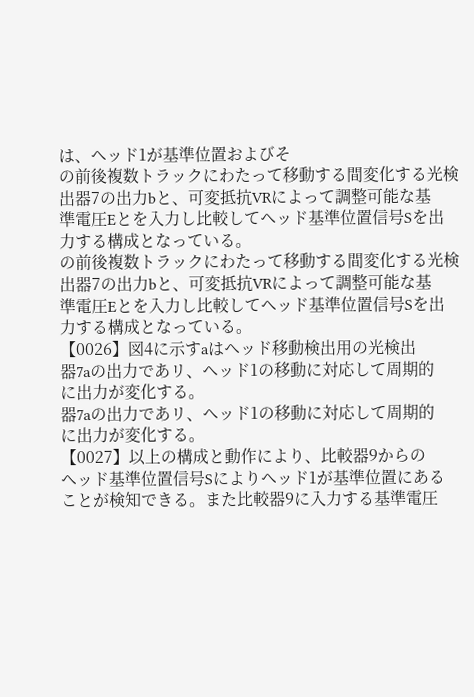は、ヘッド1が基準位置およびそ
の前後複数トラックにわたって移動する間変化する光検
出器7の出力bと、可変抵抗VRによって調整可能な基
準電圧Eとを入力し比較してヘッド基準位置信号Sを出
力する構成となっている。
の前後複数トラックにわたって移動する間変化する光検
出器7の出力bと、可変抵抗VRによって調整可能な基
準電圧Eとを入力し比較してヘッド基準位置信号Sを出
力する構成となっている。
【0026】図4に示すaはヘッド移動検出用の光検出
器7aの出力であリ、ヘッド1の移動に対応して周期的
に出力が変化する。
器7aの出力であリ、ヘッド1の移動に対応して周期的
に出力が変化する。
【0027】以上の構成と動作により、比較器9からの
ヘッド基準位置信号Sによりヘッド1が基準位置にある
ことが検知できる。また比較器9に入力する基準電圧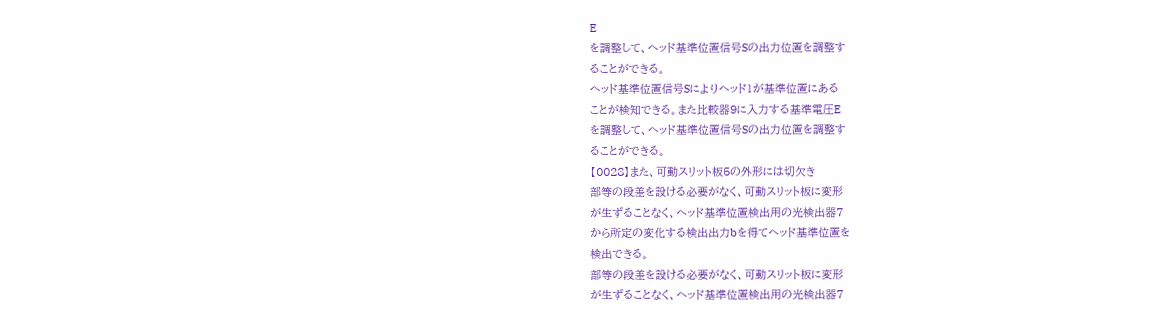E
を調整して、ヘッド基準位置信号Sの出力位置を調整す
ることができる。
ヘッド基準位置信号Sによりヘッド1が基準位置にある
ことが検知できる。また比較器9に入力する基準電圧E
を調整して、ヘッド基準位置信号Sの出力位置を調整す
ることができる。
【0028】また、可動スリット板5の外形には切欠き
部等の段差を設ける必要がなく、可動スリット板に変形
が生ずることなく、ヘッド基準位置検出用の光検出器7
から所定の変化する検出出力bを得てヘッド基準位置を
検出できる。
部等の段差を設ける必要がなく、可動スリット板に変形
が生ずることなく、ヘッド基準位置検出用の光検出器7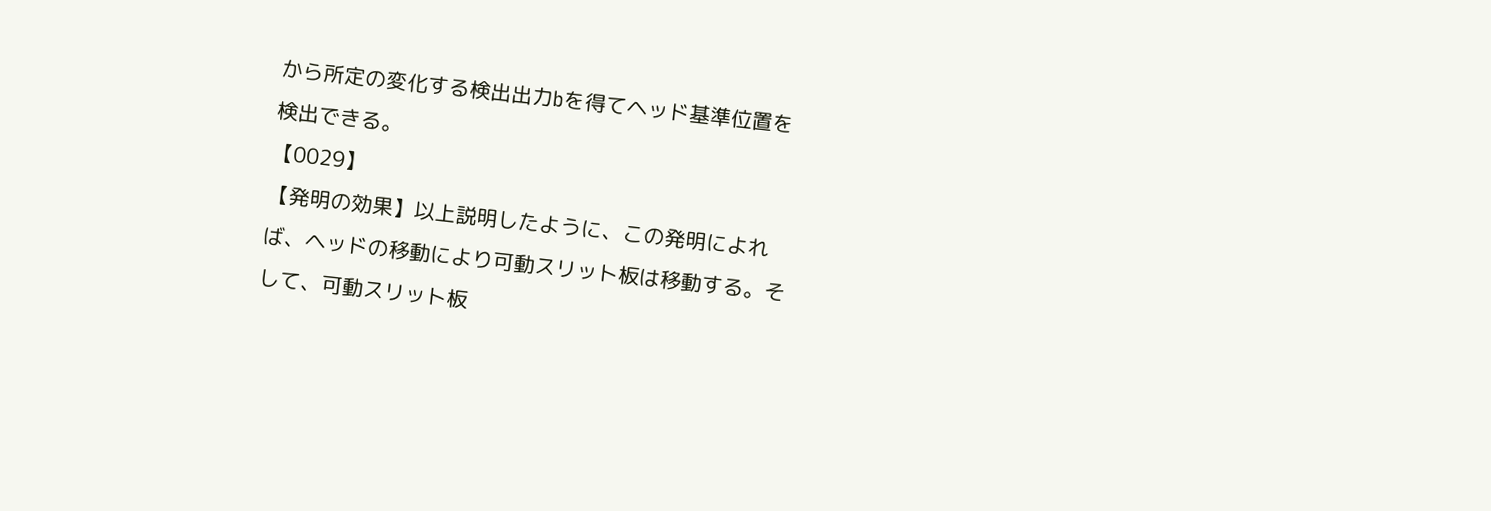から所定の変化する検出出力bを得てヘッド基準位置を
検出できる。
【0029】
【発明の効果】以上説明したように、この発明によれ
ば、ヘッドの移動により可動スリット板は移動する。そ
して、可動スリット板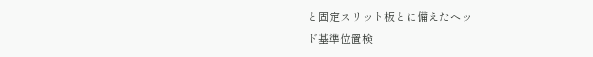と固定スリット板とに備えたヘッ
ド基準位置検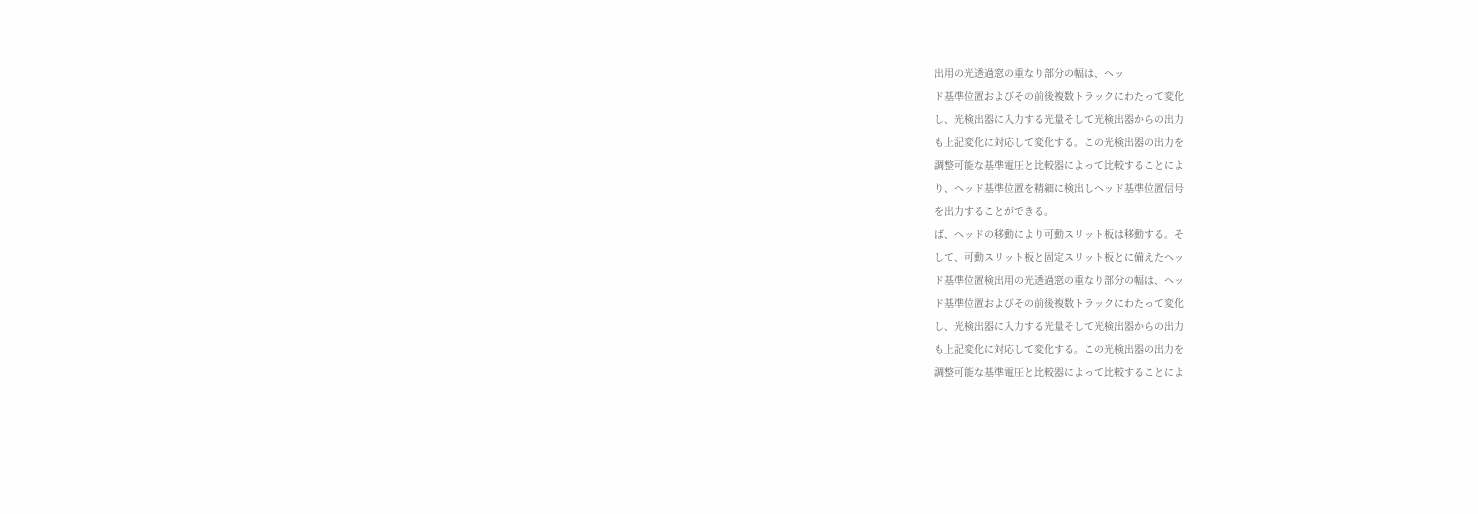出用の光透過窓の重なり部分の幅は、ヘッ
ド基準位置およびその前後複数トラックにわたって変化
し、光検出器に入力する光量そして光検出器からの出力
も上記変化に対応して変化する。この光検出器の出力を
調整可能な基準電圧と比較器によって比較することによ
り、ヘッド基準位置を精細に検出しヘッド基準位置信号
を出力することができる。
ば、ヘッドの移動により可動スリット板は移動する。そ
して、可動スリット板と固定スリット板とに備えたヘッ
ド基準位置検出用の光透過窓の重なり部分の幅は、ヘッ
ド基準位置およびその前後複数トラックにわたって変化
し、光検出器に入力する光量そして光検出器からの出力
も上記変化に対応して変化する。この光検出器の出力を
調整可能な基準電圧と比較器によって比較することによ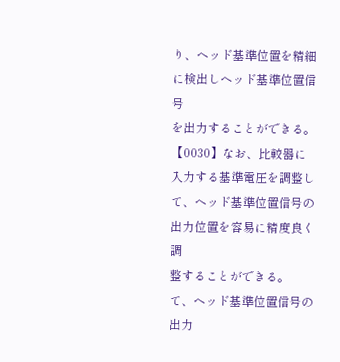り、ヘッド基準位置を精細に検出しヘッド基準位置信号
を出力することができる。
【0030】なお、比較器に入力する基準電圧を調整し
て、ヘッド基準位置信号の出力位置を容易に精度良く調
整することができる。
て、ヘッド基準位置信号の出力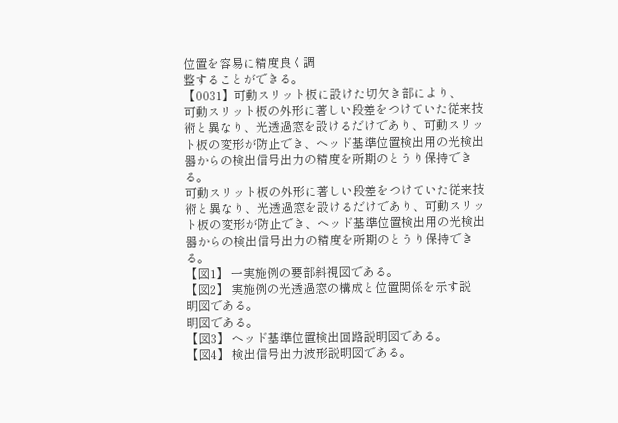位置を容易に精度良く調
整することができる。
【0031】可動スリット板に設けた切欠き部により、
可動スリット板の外形に著しい段差をつけていた従来技
術と異なり、光透過窓を設けるだけであり、可動スリッ
ト板の変形が防止でき、ヘッド基準位置検出用の光検出
器からの検出信号出力の精度を所期のとうり保持でき
る。
可動スリット板の外形に著しい段差をつけていた従来技
術と異なり、光透過窓を設けるだけであり、可動スリッ
ト板の変形が防止でき、ヘッド基準位置検出用の光検出
器からの検出信号出力の精度を所期のとうり保持でき
る。
【図1】 一実施例の要部斜視図である。
【図2】 実施例の光透過窓の構成と位置関係を示す説
明図である。
明図である。
【図3】 ヘッド基準位置検出回路説明図である。
【図4】 検出信号出力波形説明図である。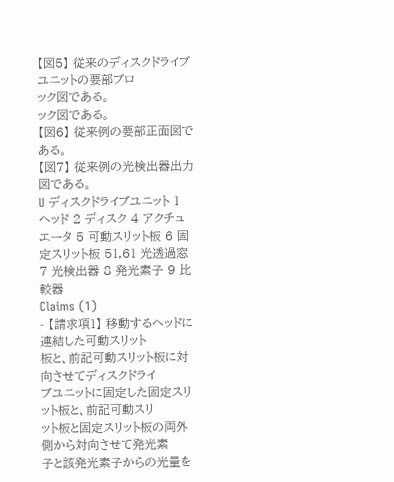【図5】 従来のディスクドライブユニットの要部ブロ
ック図である。
ック図である。
【図6】 従来例の要部正面図である。
【図7】 従来例の光検出器出力図である。
U ディスクドライブユニット 1 ヘッド 2 ディスク 4 アクチュエータ 5 可動スリット板 6 固定スリット板 51,61 光透過窓 7 光検出器 8 発光素子 9 比較器
Claims (1)
- 【請求項1】 移動するヘッドに連結した可動スリット
板と、前記可動スリット板に対向させてディスクドライ
ブユニットに固定した固定スリット板と、前記可動スリ
ット板と固定スリット板の両外側から対向させて発光素
子と該発光素子からの光量を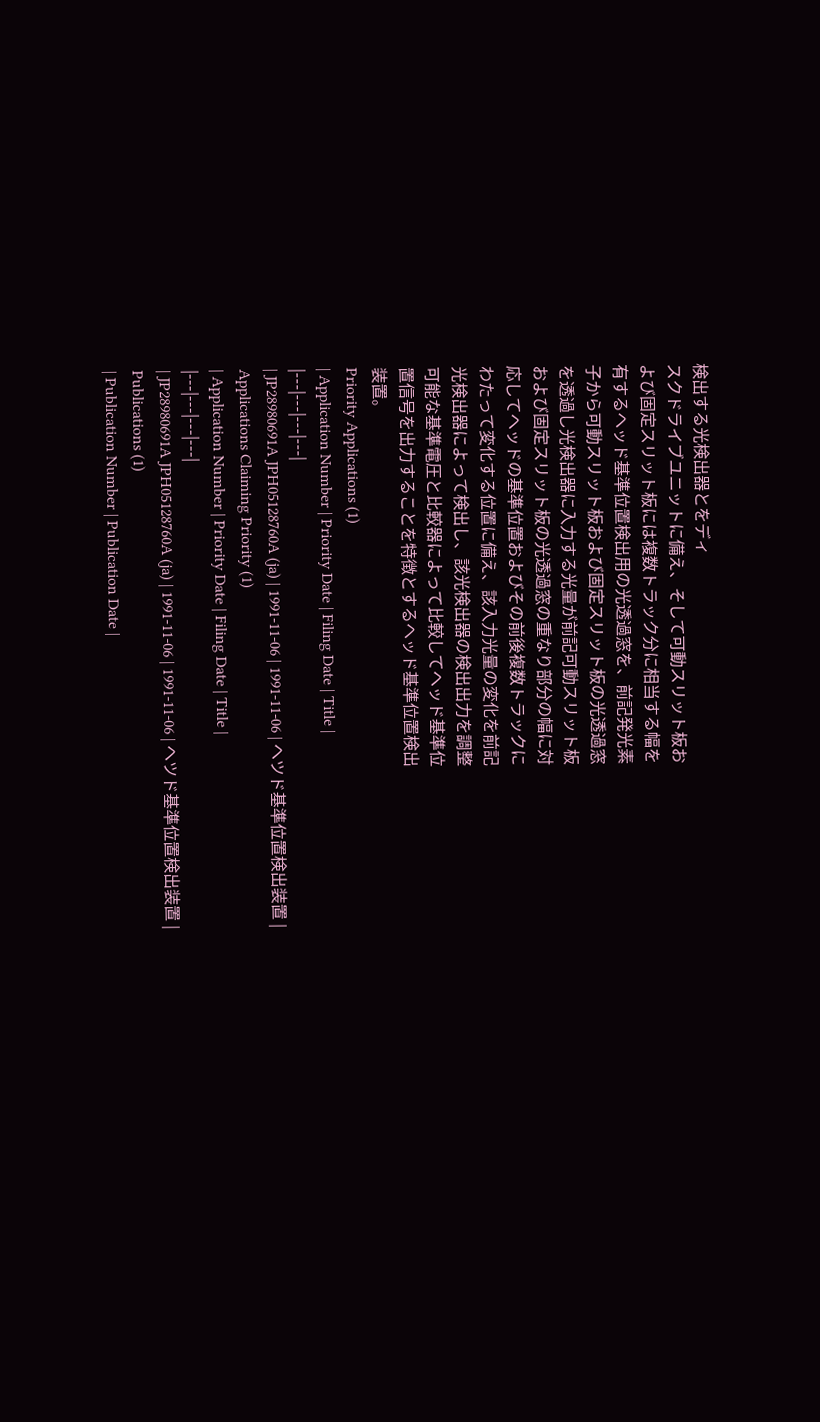検出する光検出器とをディ
スクドライブユニットに備え、そして可動スリット板お
よび固定スリット板には複数トラック分に相当する幅を
有するヘッド基準位置検出用の光透過窓を、前記発光素
子から可動スリット板および固定スリット板の光透過窓
を透過し光検出器に入力する光量が前記可動スリット板
および固定スリット板の光透過窓の重なり部分の幅に対
応してヘッドの基準位置およびその前後複数トラックに
わたって変化する位置に備え、該入力光量の変化を前記
光検出器によって検出し、該光検出器の検出出力を調整
可能な基準電圧と比較器によって比較してヘッド基準位
置信号を出力することを特徴とするヘッド基準位置検出
装置。
Priority Applications (1)
| Application Number | Priority Date | Filing Date | Title |
|---|---|---|---|
| JP28980691A JPH05128760A (ja) | 1991-11-06 | 1991-11-06 | ヘツド基準位置検出装置 |
Applications Claiming Priority (1)
| Application Number | Priority Date | Filing Date | Title |
|---|---|---|---|
| JP28980691A JPH05128760A (ja) | 1991-11-06 | 1991-11-06 | ヘツド基準位置検出装置 |
Publications (1)
| Publication Number | Publication Date |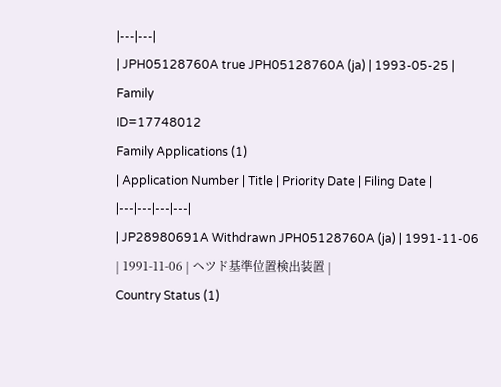|---|---|
| JPH05128760A true JPH05128760A (ja) | 1993-05-25 |
Family
ID=17748012
Family Applications (1)
| Application Number | Title | Priority Date | Filing Date |
|---|---|---|---|
| JP28980691A Withdrawn JPH05128760A (ja) | 1991-11-06 | 1991-11-06 | ヘツド基準位置検出装置 |
Country Status (1)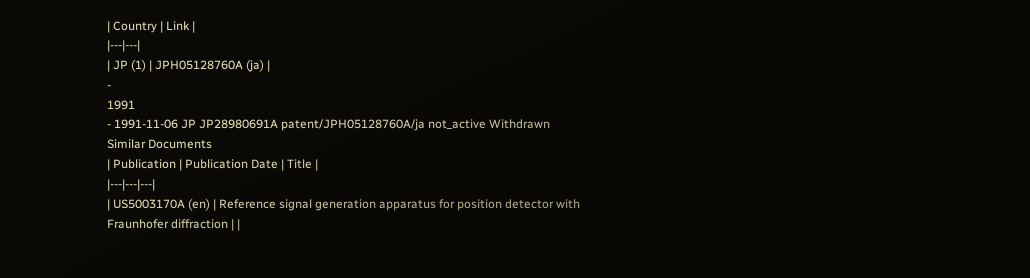| Country | Link |
|---|---|
| JP (1) | JPH05128760A (ja) |
-
1991
- 1991-11-06 JP JP28980691A patent/JPH05128760A/ja not_active Withdrawn
Similar Documents
| Publication | Publication Date | Title |
|---|---|---|
| US5003170A (en) | Reference signal generation apparatus for position detector with Fraunhofer diffraction | |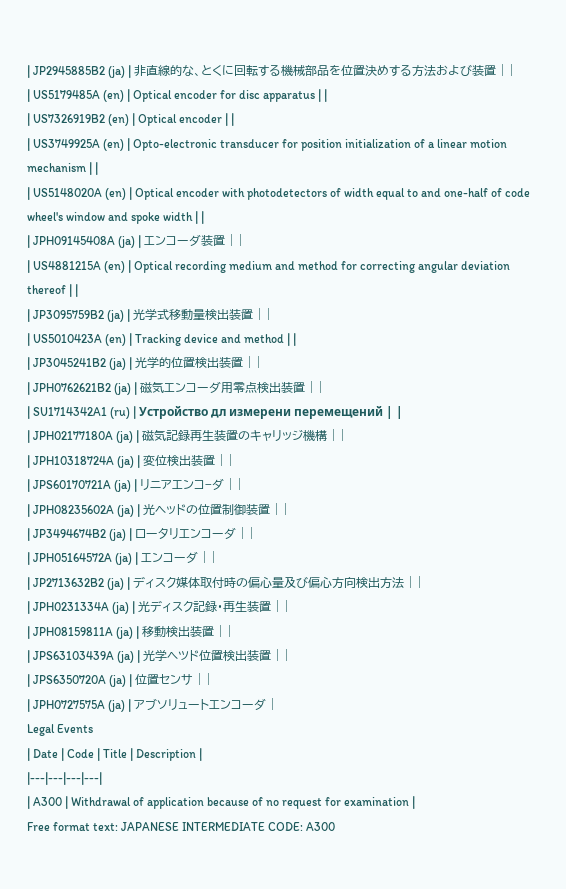| JP2945885B2 (ja) | 非直線的な、とくに回転する機械部品を位置決めする方法および装置 | |
| US5179485A (en) | Optical encoder for disc apparatus | |
| US7326919B2 (en) | Optical encoder | |
| US3749925A (en) | Opto-electronic transducer for position initialization of a linear motion mechanism | |
| US5148020A (en) | Optical encoder with photodetectors of width equal to and one-half of code wheel's window and spoke width | |
| JPH09145408A (ja) | エンコーダ装置 | |
| US4881215A (en) | Optical recording medium and method for correcting angular deviation thereof | |
| JP3095759B2 (ja) | 光学式移動量検出装置 | |
| US5010423A (en) | Tracking device and method | |
| JP3045241B2 (ja) | 光学的位置検出装置 | |
| JPH0762621B2 (ja) | 磁気エンコーダ用零点検出装置 | |
| SU1714342A1 (ru) | Устройство дл измерени перемещений | |
| JPH02177180A (ja) | 磁気記録再生装置のキャリッジ機構 | |
| JPH10318724A (ja) | 変位検出装置 | |
| JPS60170721A (ja) | リニアエンコ−ダ | |
| JPH08235602A (ja) | 光ヘッドの位置制御装置 | |
| JP3494674B2 (ja) | ロータリエンコーダ | |
| JPH05164572A (ja) | エンコーダ | |
| JP2713632B2 (ja) | ディスク媒体取付時の偏心量及び偏心方向検出方法 | |
| JPH0231334A (ja) | 光ディスク記録・再生装置 | |
| JPH08159811A (ja) | 移動検出装置 | |
| JPS63103439A (ja) | 光学ヘツド位置検出装置 | |
| JPS6350720A (ja) | 位置センサ | |
| JPH0727575A (ja) | アブソリュートエンコーダ |
Legal Events
| Date | Code | Title | Description |
|---|---|---|---|
| A300 | Withdrawal of application because of no request for examination |
Free format text: JAPANESE INTERMEDIATE CODE: A300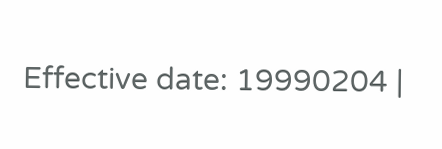Effective date: 19990204 |